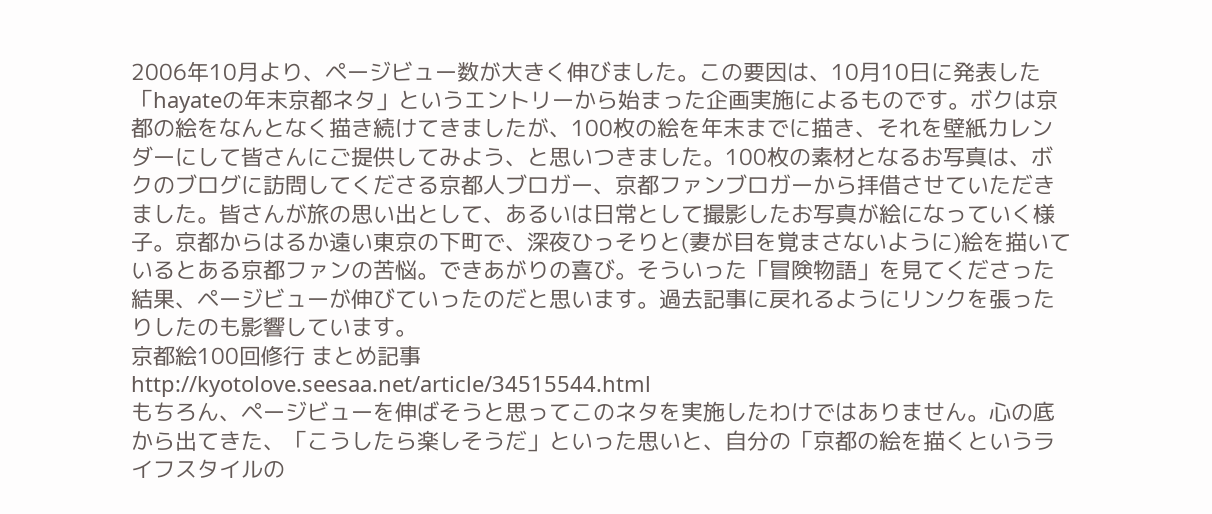2006年10月より、ページビュー数が大きく伸びました。この要因は、10月10日に発表した「hayateの年末京都ネタ」というエントリーから始まった企画実施によるものです。ボクは京都の絵をなんとなく描き続けてきましたが、100枚の絵を年末までに描き、それを壁紙カレンダーにして皆さんにご提供してみよう、と思いつきました。100枚の素材となるお写真は、ボクのブログに訪問してくださる京都人ブロガー、京都ファンブロガーから拝借させていただきました。皆さんが旅の思い出として、あるいは日常として撮影したお写真が絵になっていく様子。京都からはるか遠い東京の下町で、深夜ひっそりと(妻が目を覚まさないように)絵を描いているとある京都ファンの苦悩。できあがりの喜び。そういった「冒険物語」を見てくださった結果、ページビューが伸びていったのだと思います。過去記事に戻れるようにリンクを張ったりしたのも影響しています。
京都絵100回修行 まとめ記事
http://kyotolove.seesaa.net/article/34515544.html
もちろん、ページビューを伸ばそうと思ってこのネタを実施したわけではありません。心の底から出てきた、「こうしたら楽しそうだ」といった思いと、自分の「京都の絵を描くというライフスタイルの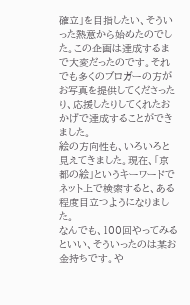確立」を目指したい、そういった熱意から始めたのでした。この企画は達成するまで大変だったのです。それでも多くのブロガーの方がお写真を提供してくださったり、応援したりしてくれたおかげで達成することができました。
絵の方向性も、いろいろと見えてきました。現在、「京都の絵」というキーワードでネット上で検索すると、ある程度目立つようになりました。
なんでも、100回やってみるといい、そういったのは某お金持ちです。や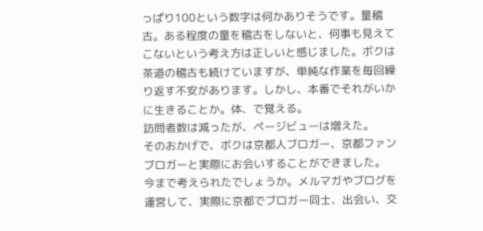っぱり100という数字は何かありそうです。量稽古。ある程度の量を稽古をしないと、何事も見えてこないという考え方は正しいと感じました。ボクは茶道の稽古も続けていますが、単純な作業を毎回繰り返す不安があります。しかし、本番でそれがいかに生きることか。体、で覚える。
訪問者数は減ったが、ページビューは増えた。
そのおかげで、ボクは京都人ブロガー、京都ファンブロガーと実際にお会いすることができました。
今まで考えられたでしょうか。メルマガやブログを運営して、実際に京都でブロガー同士、出会い、交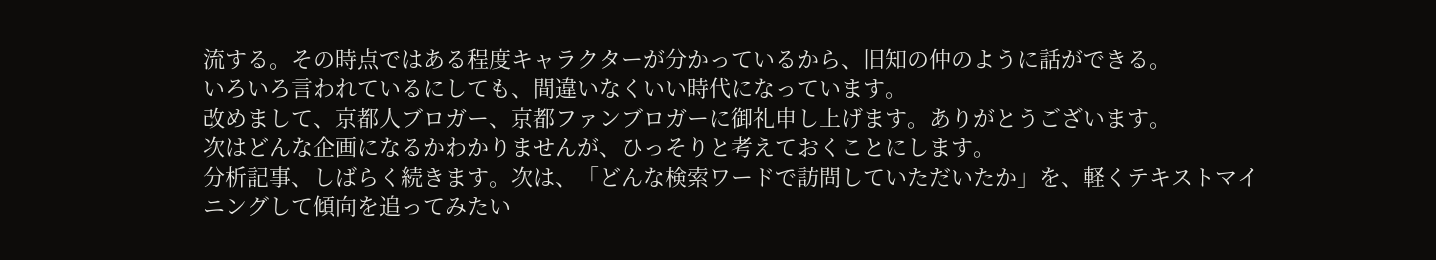流する。その時点ではある程度キャラクターが分かっているから、旧知の仲のように話ができる。
いろいろ言われているにしても、間違いなくいい時代になっています。
改めまして、京都人ブロガー、京都ファンブロガーに御礼申し上げます。ありがとうございます。
次はどんな企画になるかわかりませんが、ひっそりと考えておくことにします。
分析記事、しばらく続きます。次は、「どんな検索ワードで訪問していただいたか」を、軽くテキストマイニングして傾向を追ってみたい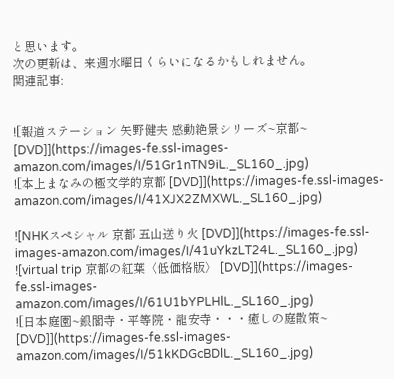と思います。
次の更新は、来週水曜日くらいになるかもしれません。
関連記事:


![報道ステーション 矢野健夫 感動絶景シリーズ~京都~ [DVD]](https://images-fe.ssl-images-amazon.com/images/I/51Gr1nTN9iL._SL160_.jpg)
![本上まなみの極文学的京都 [DVD]](https://images-fe.ssl-images-amazon.com/images/I/41XJX2ZMXWL._SL160_.jpg)

![NHKスペシャル 京都 五山送り火 [DVD]](https://images-fe.ssl-images-amazon.com/images/I/41uYkzLT24L._SL160_.jpg)
![virtual trip 京都の紅葉〈低価格版〉 [DVD]](https://images-fe.ssl-images-amazon.com/images/I/61U1bYPLHlL._SL160_.jpg)
![日本庭園~銀閣寺・平等院・龍安寺・・・癒しの庭散策~ [DVD]](https://images-fe.ssl-images-amazon.com/images/I/51kKDGcBDlL._SL160_.jpg)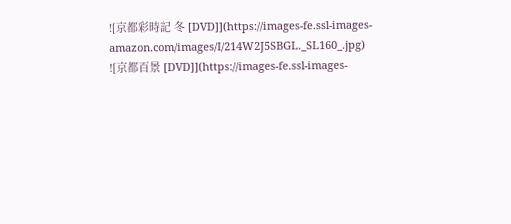![京都彩時記 冬 [DVD]](https://images-fe.ssl-images-amazon.com/images/I/214W2J5SBGL._SL160_.jpg)
![京都百景 [DVD]](https://images-fe.ssl-images-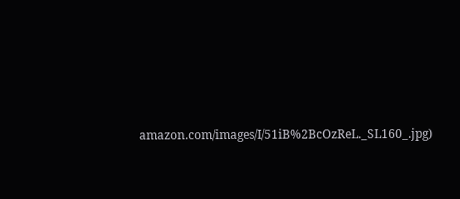amazon.com/images/I/51iB%2BcOzReL._SL160_.jpg)